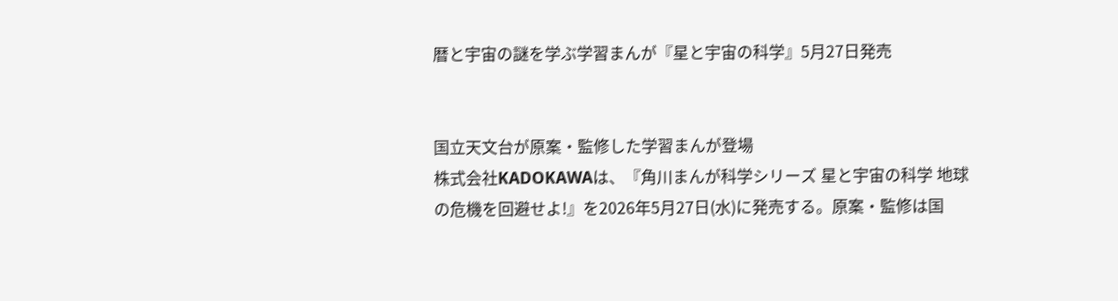暦と宇宙の謎を学ぶ学習まんが『星と宇宙の科学』5月27日発売


国立天文台が原案・監修した学習まんが登場
株式会社KADOKAWAは、『角川まんが科学シリーズ 星と宇宙の科学 地球の危機を回避せよ!』を2026年5月27日(水)に発売する。原案・監修は国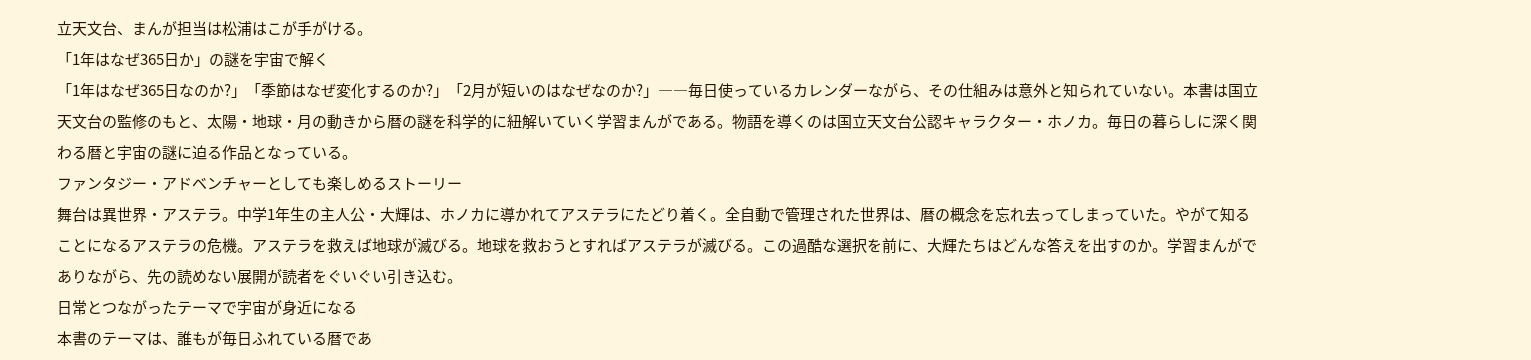立天文台、まんが担当は松浦はこが手がける。
「1年はなぜ365日か」の謎を宇宙で解く
「1年はなぜ365日なのか?」「季節はなぜ変化するのか?」「2月が短いのはなぜなのか?」――毎日使っているカレンダーながら、その仕組みは意外と知られていない。本書は国立天文台の監修のもと、太陽・地球・月の動きから暦の謎を科学的に紐解いていく学習まんがである。物語を導くのは国立天文台公認キャラクター・ホノカ。毎日の暮らしに深く関わる暦と宇宙の謎に迫る作品となっている。
ファンタジー・アドベンチャーとしても楽しめるストーリー
舞台は異世界・アステラ。中学1年生の主人公・大輝は、ホノカに導かれてアステラにたどり着く。全自動で管理された世界は、暦の概念を忘れ去ってしまっていた。やがて知ることになるアステラの危機。アステラを救えば地球が滅びる。地球を救おうとすればアステラが滅びる。この過酷な選択を前に、大輝たちはどんな答えを出すのか。学習まんがでありながら、先の読めない展開が読者をぐいぐい引き込む。
日常とつながったテーマで宇宙が身近になる
本書のテーマは、誰もが毎日ふれている暦であ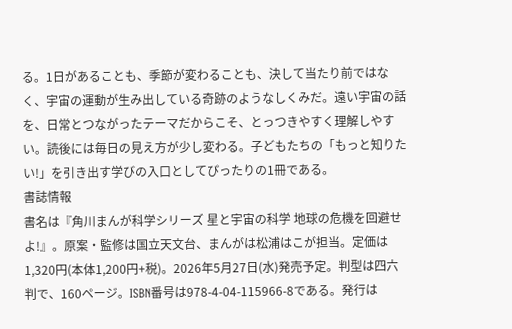る。1日があることも、季節が変わることも、決して当たり前ではなく、宇宙の運動が生み出している奇跡のようなしくみだ。遠い宇宙の話を、日常とつながったテーマだからこそ、とっつきやすく理解しやすい。読後には毎日の見え方が少し変わる。子どもたちの「もっと知りたい!」を引き出す学びの入口としてぴったりの1冊である。
書誌情報
書名は『角川まんが科学シリーズ 星と宇宙の科学 地球の危機を回避せよ!』。原案・監修は国立天文台、まんがは松浦はこが担当。定価は1,320円(本体1,200円+税)。2026年5月27日(水)発売予定。判型は四六判で、160ページ。ISBN番号は978-4-04-115966-8である。発行は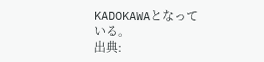KADOKAWAとなっている。
出典: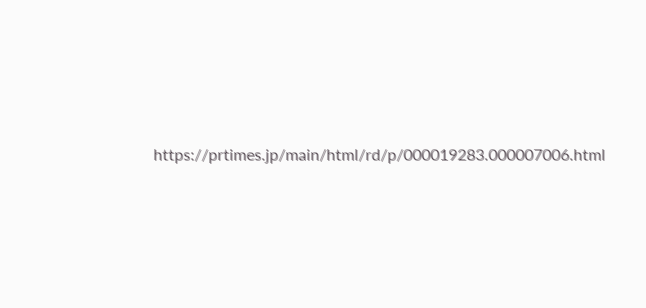https://prtimes.jp/main/html/rd/p/000019283.000007006.html